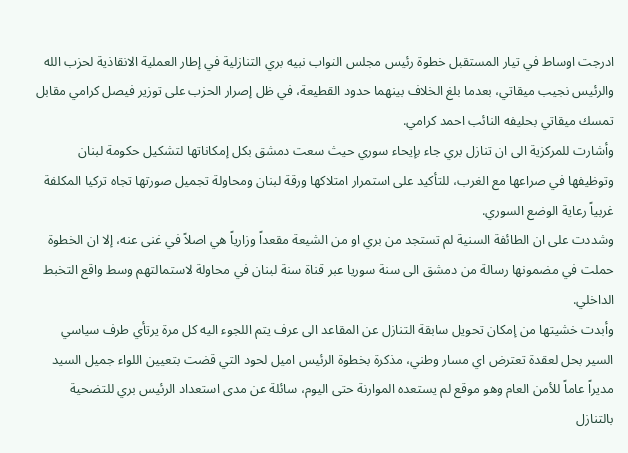ادرجت اوساط في تيار المستقبل خطوة رئيس مجلس النواب نبيه بري التنازلية في إطار العملية الانقاذية لحزب الله والرئيس نجيب ميقاتي، بعدما بلغ الخلاف بينهما حدود القطيعة، في ظل إصرار الحزب على توزير فيصل كرامي مقابل تمسك ميقاتي بحليفه النائب احمد كرامي.
وأشارت للمركزية الى ان تنازل بري جاء بإيحاء سوري حيث سعت دمشق بكل إمكاناتها لتشكيل حكومة لبنان وتوظيفها في صراعها مع الغرب، للتأكيد على استمرار امتلاكها ورقة لبنان ومحاولة تجميل صورتها تجاه تركيا المكلفة غربياً رعاية الوضع السوري.
وشددت على ان الطائفة السنية لم تستجد من بري او من الشيعة مقعداً وزارياً هي اصلاً في غنى عنه، إلا ان الخطوة حملت في مضمونها رسالة من دمشق الى سنة سوريا عبر قناة سنة لبنان في محاولة لاستمالتهم وسط واقع التخبط الداخلي.
وأبدت خشيتها من إمكان تحويل سابقة التنازل عن المقاعد الى عرف يتم اللجوء اليه كل مرة يرتأي طرف سياسي السير بحل لعقدة تعترض اي مسار وطني، مذكرة بخطوة الرئيس اميل لحود التي قضت بتعيين اللواء جميل السيد مديراً عاماً للأمن العام وهو موقع لم يستعده الموارنة حتى اليوم، سائلة عن مدى استعداد الرئيس بري للتضحية بالتنازل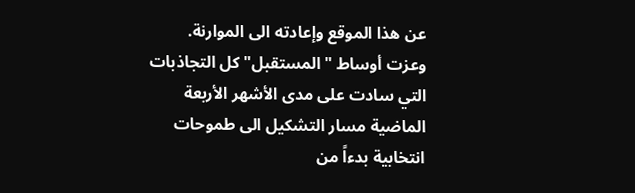عن هذا الموقع وإعادته الى الموارنة.
وعزت أوساط "المستقبل" كل التجاذبات التي سادت على مدى الأشهر الأربعة الماضية مسار التشكيل الى طموحات انتخابية بدءاً من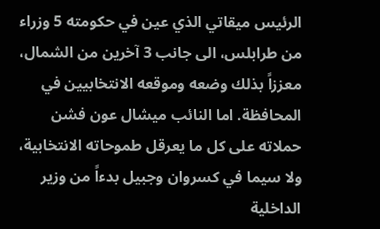الرئيس ميقاتي الذي عين في حكومته 5 وزراء من طرابلس، الى جانب 3 آخرين من الشمال، معززاً بذلك وضعه وموقعه الانتخابيين في المحافظة. اما النائب ميشال عون فشن حملاته على كل ما يعرقل طموحاته الانتخابية، ولا سيما في كسروان وجبيل بدءاً من وزير الداخلية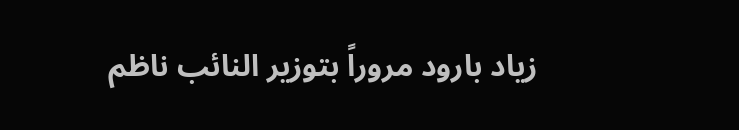زياد بارود مروراً بتوزير النائب ناظم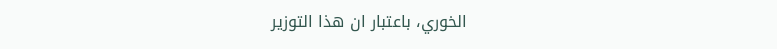الخوري، باعتبار ان هذا التوزير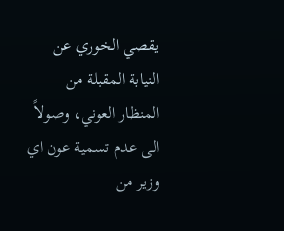يقصي الخوري عن النيابة المقبلة من المنظار العوني، وصولاً الى عدم تسمية عون اي وزير من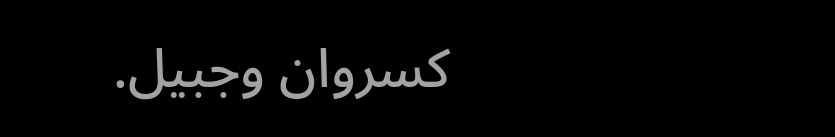كسروان وجبيل.